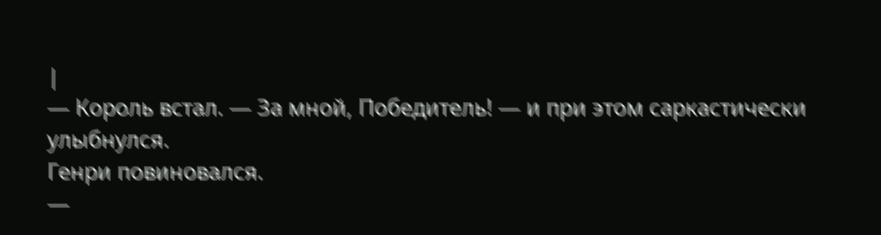|
— Король встал. — За мной, Победитель! — и при этом саркастически улыбнулся.
Генри повиновался.
—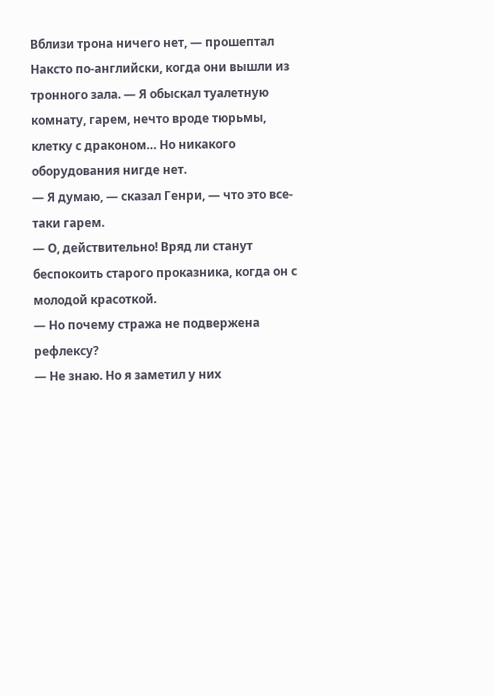Вблизи трона ничего нет, — прошептал Наксто по-английски, когда они вышли из тронного зала. — Я обыскал туалетную комнату, гарем, нечто вроде тюрьмы, клетку с драконом… Но никакого оборудования нигде нет.
— Я думаю, — сказал Генри, — что это все-таки гарем.
— О, действительно! Вряд ли станут беспокоить старого проказника, когда он с молодой красоткой.
— Но почему стража не подвержена рефлексу?
— Не знаю. Но я заметил у них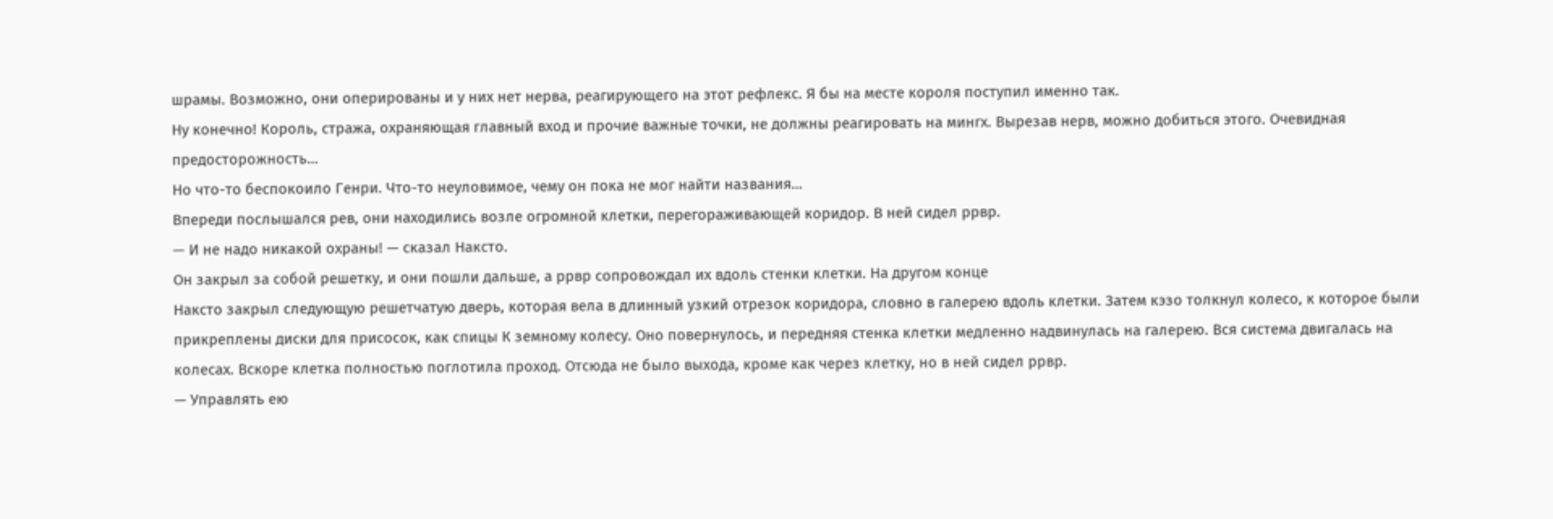шрамы. Возможно, они оперированы и у них нет нерва, реагирующего на этот рефлекс. Я бы на месте короля поступил именно так.
Ну конечно! Король, стража, охраняющая главный вход и прочие важные точки, не должны реагировать на мингх. Вырезав нерв, можно добиться этого. Очевидная предосторожность…
Но что-то беспокоило Генри. Что-то неуловимое, чему он пока не мог найти названия…
Впереди послышался рев, они находились возле огромной клетки, перегораживающей коридор. В ней сидел ррвр.
— И не надо никакой охраны! — сказал Наксто.
Он закрыл за собой решетку, и они пошли дальше, а ррвр сопровождал их вдоль стенки клетки. На другом конце
Наксто закрыл следующую решетчатую дверь, которая вела в длинный узкий отрезок коридора, словно в галерею вдоль клетки. Затем кэзо толкнул колесо, к которое были прикреплены диски для присосок, как спицы К земному колесу. Оно повернулось, и передняя стенка клетки медленно надвинулась на галерею. Вся система двигалась на колесах. Вскоре клетка полностью поглотила проход. Отсюда не было выхода, кроме как через клетку, но в ней сидел ррвр.
— Управлять ею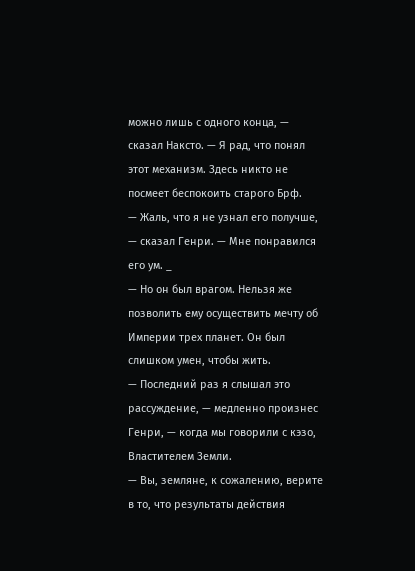можно лишь с одного конца, — сказал Наксто. — Я рад, что понял этот механизм. Здесь никто не посмеет беспокоить старого Брф.
— Жаль, что я не узнал его получше, — сказал Генри. — Мне понравился его ум. _
— Но он был врагом. Нельзя же позволить ему осуществить мечту об Империи трех планет. Он был слишком умен, чтобы жить.
— Последний раз я слышал это рассуждение, — медленно произнес Генри, — когда мы говорили с кэзо, Властителем Земли.
— Вы, земляне, к сожалению, верите в то, что результаты действия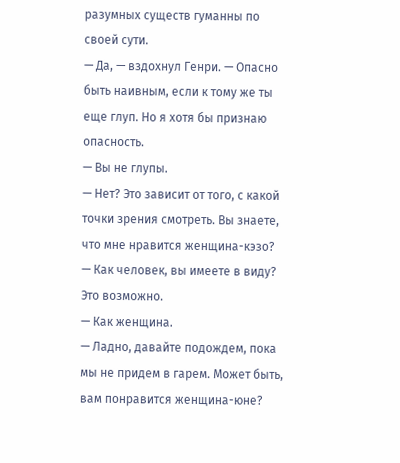разумных существ гуманны по своей сути.
— Да, — вздохнул Генри. — Опасно быть наивным, если к тому же ты еще глуп. Но я хотя бы признаю опасность.
— Вы не глупы.
— Нет? Это зависит от того, с какой точки зрения смотреть. Вы знаете, что мне нравится женщина-кэзо?
— Как человек, вы имеете в виду? Это возможно.
— Как женщина.
— Ладно, давайте подождем, пока мы не придем в гарем. Может быть, вам понравится женщина-юне?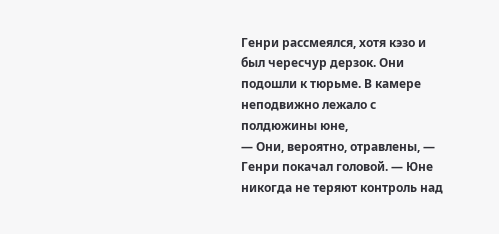Генри рассмеялся, хотя кэзо и был чересчур дерзок. Они подошли к тюрьме. В камере неподвижно лежало с полдюжины юне,
— Они, вероятно, отравлены, — Генри покачал головой. — Юне никогда не теряют контроль над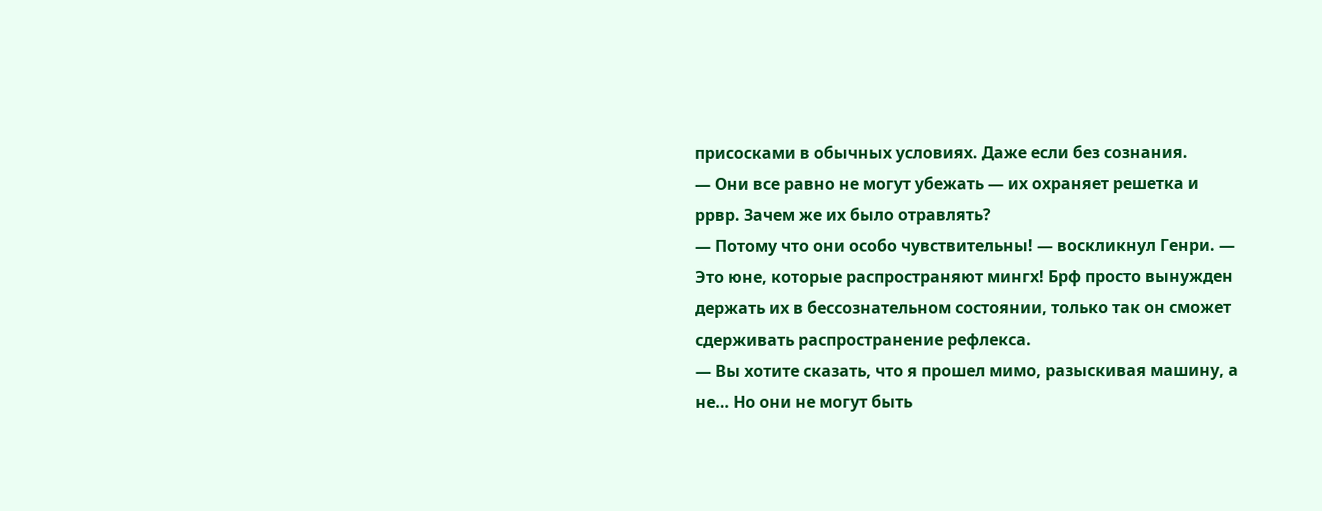присосками в обычных условиях. Даже если без сознания.
— Они все равно не могут убежать — их охраняет решетка и ррвр. Зачем же их было отравлять?
— Потому что они особо чувствительны! — воскликнул Генри. — Это юне, которые распространяют мингх! Брф просто вынужден держать их в бессознательном состоянии, только так он сможет сдерживать распространение рефлекса.
— Вы хотите сказать, что я прошел мимо, разыскивая машину, а не… Но они не могут быть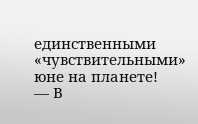единственными «чувствительными» юне на планете!
— В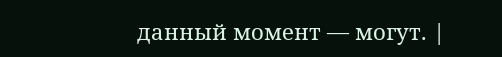данный момент — могут. |